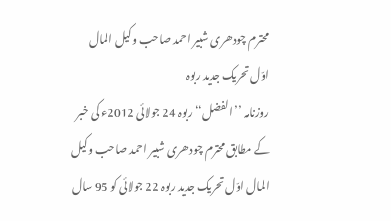محترم چودھری شبیر احمد صاحب وکیل المال اوّل تحریک جدید ربوہ
روزنامہ ’’الفضل‘‘ ربوہ 24 جولائی 2012ء کی خبر کے مطابق محترم چودھری شبیر احمد صاحب وکیل المال اوّل تحریک جدید ربوہ 22 جولائی کو 95 سال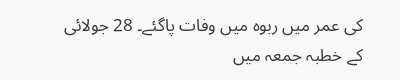کی عمر میں ربوہ میں وفات پاگئے۔ 28 جولائی کے خطبہ جمعہ میں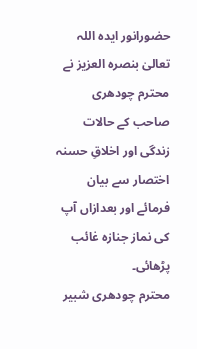حضورانور ایدہ اللہ تعالیٰ بنصرہ العزیز نے محترم چودھری صاحب کے حالات زندگی اور اخلاقِ حسنہ اختصار سے بیان فرمائے اور بعدازاں آپ کی نماز جنازہ غائب پڑھائی۔
محترم چودھری شبیر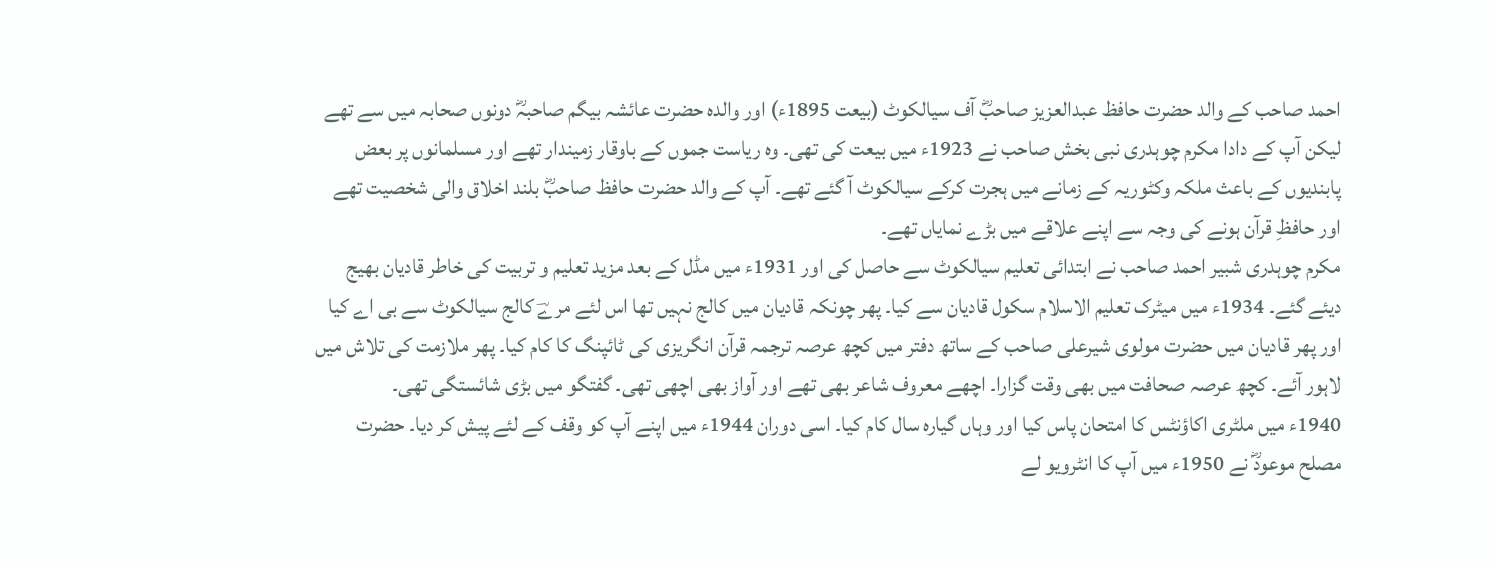احمد صاحب کے والد حضرت حافظ عبدالعزیز صاحبؓ آف سیالکوٹ (بیعت 1895ء) اور والدہ حضرت عائشہ بیگم صاحبہؓ دونوں صحابہ میں سے تھے لیکن آپ کے دادا مکرم چوہدری نبی بخش صاحب نے 1923ء میں بیعت کی تھی۔ وہ ریاست جموں کے باوقار زمیندار تھے اور مسلمانوں پر بعض پابندیوں کے باعث ملکہ وکٹوریہ کے زمانے میں ہجرت کرکے سیالکوٹ آ گئے تھے۔ آپ کے والد حضرت حافظ صاحبؓ بلند اخلاق والی شخصیت تھے اور حافظِ قرآن ہونے کی وجہ سے اپنے علاقے میں بڑے نمایاں تھے۔
مکرم چوہدری شبیر احمد صاحب نے ابتدائی تعلیم سیالکوٹ سے حاصل کی اور 1931ء میں مڈل کے بعد مزید تعلیم و تربیت کی خاطر قادیان بھیج دیئے گئے۔ 1934ء میں میٹرک تعلیم الاسلام سکول قادیان سے کیا۔ پھر چونکہ قادیان میں کالج نہیں تھا اس لئے مرےؔ کالج سیالکوٹ سے بی اے کیا اور پھر قادیان میں حضرت مولوی شیرعلی صاحب کے ساتھ دفتر میں کچھ عرصہ ترجمہ قرآن انگریزی کی ٹائپنگ کا کام کیا۔ پھر ملازمت کی تلاش میں لاہور آئے۔ کچھ عرصہ صحافت میں بھی وقت گزارا۔ اچھے معروف شاعر بھی تھے اور آواز بھی اچھی تھی۔ گفتگو میں بڑی شائستگی تھی۔
1940ء میں ملٹری اکاؤنٹس کا امتحان پاس کیا اور وہاں گیارہ سال کام کیا۔ اسی دوران 1944ء میں اپنے آپ کو وقف کے لئے پیش کر دیا۔ حضرت مصلح موعودؓ نے 1950ء میں آپ کا انٹرویو لے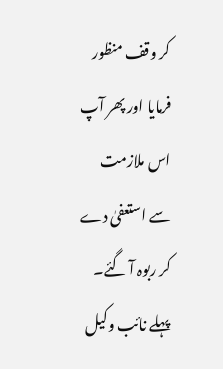کر وقف منظور فرمایا اور پھر آپ اس ملازمت سے استعفیٰ دے کر ربوہ آ گئے۔ پہلے نائب وکیل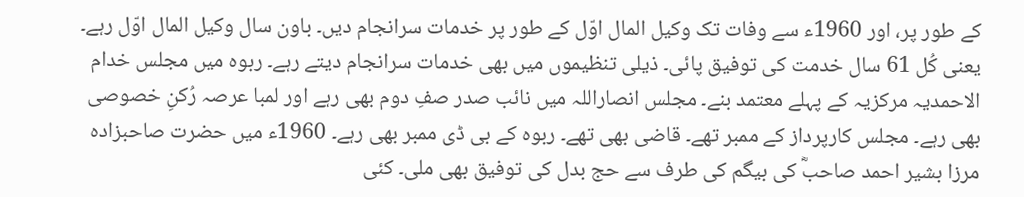کے طور پر، اور 1960ء سے وفات تک وکیل المال اوّل کے طور پر خدمات سرانجام دیں۔ باون سال وکیل المال اوّل رہے۔ یعنی کُل 61 سال خدمت کی توفیق پائی۔ ذیلی تنظیموں میں بھی خدمات سرانجام دیتے رہے۔ ربوہ میں مجلس خدام الاحمدیہ مرکزیہ کے پہلے معتمد بنے۔ مجلس انصاراللہ میں نائب صدر صفِ دوم بھی رہے اور لمبا عرصہ رُکنِ خصوصی بھی رہے۔ مجلس کارپرداز کے ممبر تھے۔ قاضی بھی تھے۔ ربوہ کے بی ڈی ممبر بھی رہے۔ 1960ء میں حضرت صاحبزادہ مرزا بشیر احمد صاحبؓ کی بیگم کی طرف سے حج بدل کی توفیق بھی ملی۔ کئی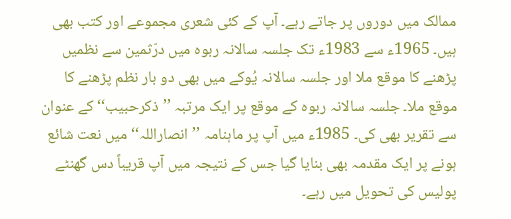ممالک میں دوروں پر جاتے رہے۔ آپ کے کئی شعری مجموعے اور کتب بھی ہیں۔ 1965ء سے 1983ء تک جلسہ سالانہ ربوہ میں درّثمین سے نظمیں پڑھنے کا موقع ملا اور جلسہ سالانہ یُوکے میں بھی دو بار نظم پڑھنے کا موقع ملا۔ جلسہ سالانہ ربوہ کے موقع پر ایک مرتبہ ’’ذکرحبیب‘‘ کے عنوان سے تقریر بھی کی۔ 1985ء میں آپ پر ماہنامہ ’’انصاراللہ‘‘ میں نعت شائع ہونے پر ایک مقدمہ بھی بنایا گیا جس کے نتیجہ میں آپ قریباً دس گھنٹے پولیس کی تحویل میں رہے۔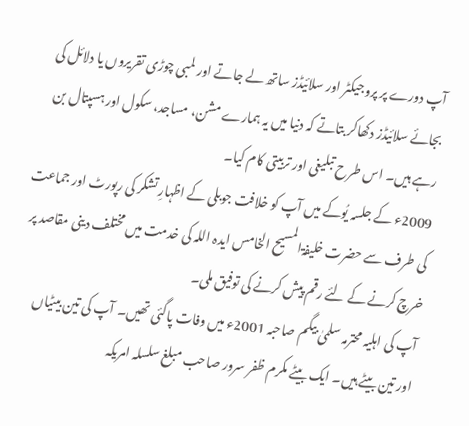آپ دورے پر پروجیکٹر اور سلائیڈز ساتھ لے جاتے اور لمبی چوڑی تقریروں یا دلائل کی بجائے سلائیڈز دکھاکر بتاتے کہ دنیا میں یہ ہمارے مشن، مساجد، سکول اور ہسپتال بن رہے ہیں۔ اس طرح تبلیغی اور تربیتی کام کیا۔
2009ء کے جلسہ یُوکے میں آپ کو خلافت جوبلی کے اظہارِ تشکر کی رپورٹ اور جماعت کی طرف سے حضرت خلیفۃالمسیح الخامس ایدہ اللہ کی خدمت میں مختلف دینی مقاصد پر خرچ کرنے کے لئے رقم پیش کرنے کی توفیق ملی۔
آپ کی اہلیہ محترمہ سلمیٰ بیگم صاحبہ 2001ء میں وفات پاگئی تھیں۔ آپ کی تین بیٹیاں اور تین بیٹے ہیں۔ ایک بیٹے مکرم ظفر سرور صاحب مبلغ سلسلہ امریکہ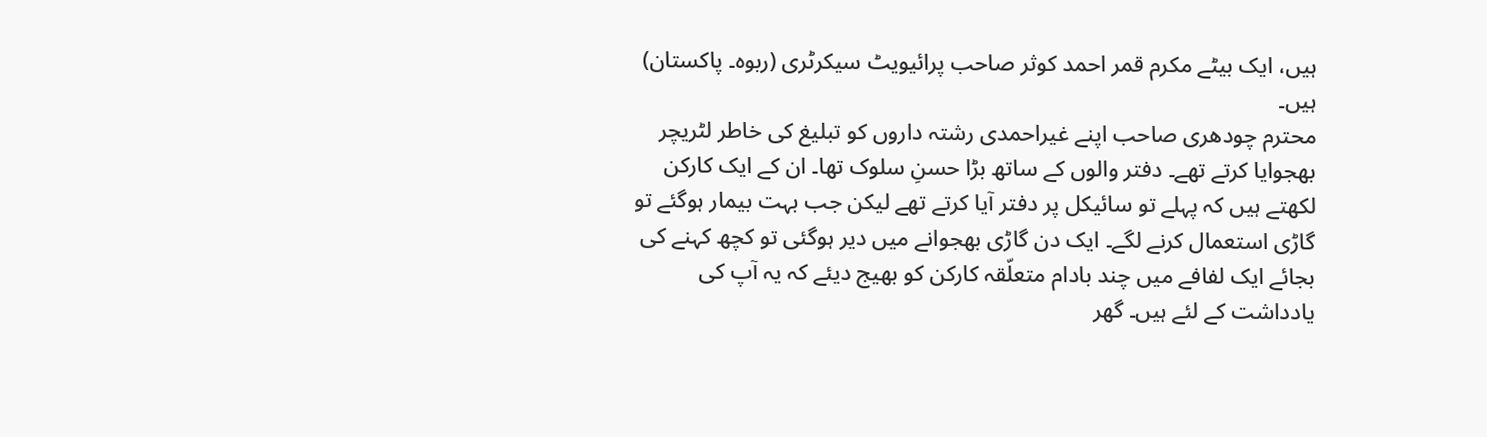ہیں، ایک بیٹے مکرم قمر احمد کوثر صاحب پرائیویٹ سیکرٹری (ربوہ۔ پاکستان) ہیں۔
محترم چودھری صاحب اپنے غیراحمدی رشتہ داروں کو تبلیغ کی خاطر لٹریچر بھجوایا کرتے تھے۔ دفتر والوں کے ساتھ بڑا حسنِ سلوک تھا۔ ان کے ایک کارکن لکھتے ہیں کہ پہلے تو سائیکل پر دفتر آیا کرتے تھے لیکن جب بہت بیمار ہوگئے تو گاڑی استعمال کرنے لگے۔ ایک دن گاڑی بھجوانے میں دیر ہوگئی تو کچھ کہنے کی بجائے ایک لفافے میں چند بادام متعلّقہ کارکن کو بھیج دیئے کہ یہ آپ کی یادداشت کے لئے ہیں۔ گھر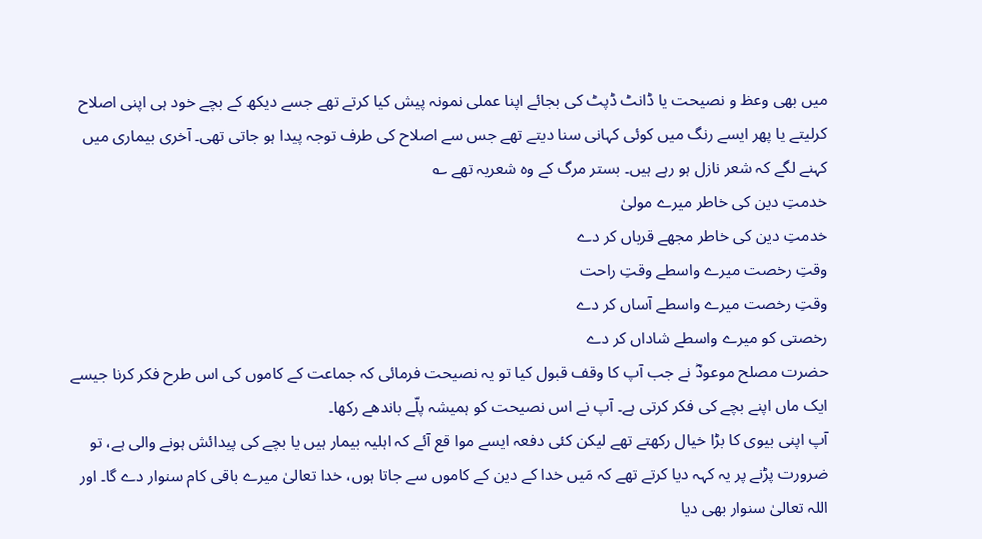میں بھی وعظ و نصیحت یا ڈانٹ ڈپٹ کی بجائے اپنا عملی نمونہ پیش کیا کرتے تھے جسے دیکھ کے بچے خود ہی اپنی اصلاح کرلیتے یا پھر ایسے رنگ میں کوئی کہانی سنا دیتے تھے جس سے اصلاح کی طرف توجہ پیدا ہو جاتی تھی۔ آخری بیماری میں کہنے لگے کہ شعر نازل ہو رہے ہیں۔ بستر مرگ کے وہ شعریہ تھے ؎
خدمتِ دین کی خاطر میرے مولیٰ
خدمتِ دین کی خاطر مجھے قرباں کر دے
وقتِ رخصت میرے واسطے وقتِ راحت
وقتِ رخصت میرے واسطے آساں کر دے
رخصتی کو میرے واسطے شاداں کر دے
حضرت مصلح موعودؓ نے جب آپ کا وقف قبول کیا تو یہ نصیحت فرمائی کہ جماعت کے کاموں کی اس طرح فکر کرنا جیسے ایک ماں اپنے بچے کی فکر کرتی ہے۔ آپ نے اس نصیحت کو ہمیشہ پلّے باندھے رکھا۔
آپ اپنی بیوی کا بڑا خیال رکھتے تھے لیکن کئی دفعہ ایسے موا قع آئے کہ اہلیہ بیمار ہیں یا بچے کی پیدائش ہونے والی ہے، تو ضرورت پڑنے پر یہ کہہ دیا کرتے تھے کہ مَیں خدا کے دین کے کاموں سے جاتا ہوں، خدا تعالیٰ میرے باقی کام سنوار دے گا۔ اور اللہ تعالیٰ سنوار بھی دیا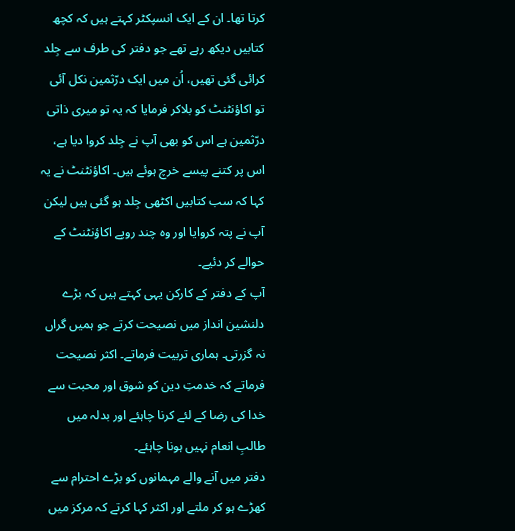کرتا تھا۔ ان کے ایک انسپکٹر کہتے ہیں کہ کچھ کتابیں دیکھ رہے تھے جو دفتر کی طرف سے جِلد کرائی گئی تھیں، اُن میں ایک درّثمین نکل آئی تو اکاؤنٹنٹ کو بلاکر فرمایا کہ یہ تو میری ذاتی درّثمین ہے اس کو بھی آپ نے جِلد کروا دیا ہے، اس پر کتنے پیسے خرچ ہوئے ہیں۔ اکاؤنٹنٹ نے یہ کہا کہ سب کتابیں اکٹھی جِلد ہو گئی ہیں لیکن آپ نے پتہ کروایا اور وہ چند روپے اکاؤنٹنٹ کے حوالے کر دئیے۔
آپ کے دفتر کے کارکن یہی کہتے ہیں کہ بڑے دلنشین انداز میں نصیحت کرتے جو ہمیں گراں نہ گزرتی۔ ہماری تربیت فرماتے۔ اکثر نصیحت فرماتے کہ خدمتِ دین کو شوق اور محبت سے خدا کی رضا کے لئے کرنا چاہئے اور بدلہ میں طالبِ انعام نہیں ہونا چاہئے۔
دفتر میں آنے والے مہمانوں کو بڑے احترام سے کھڑے ہو کر ملتے اور اکثر کہا کرتے کہ مرکز میں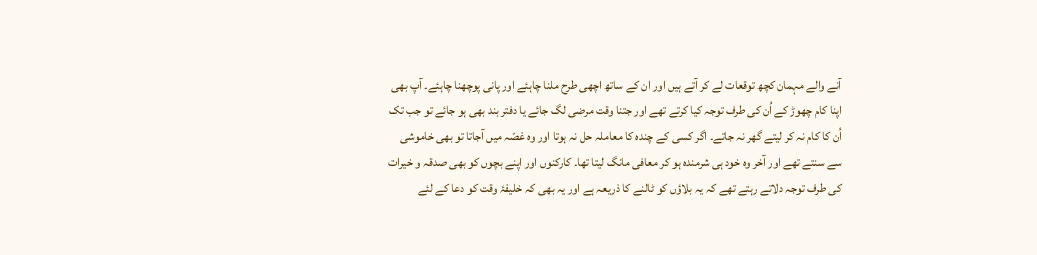آنے والے مہمان کچھ توقعات لے کر آتے ہیں اور ان کے ساتھ اچھی طرح ملنا چاہئے اور پانی پوچھنا چاہئے۔ آپ بھی اپنا کام چھوڑ کے اُن کی طرف توجہ کیا کرتے تھے اور جتنا وقت مرضی لگ جائے یا دفتر بند بھی ہو جائے تو جب تک اُن کا کام نہ کر لیتے گھر نہ جاتے۔ اگر کسی کے چندہ کا معاملہ حل نہ ہوتا اور وہ غصّہ میں آجاتا تو بھی خاموشی سے سنتے تھے اور آخر وہ خود ہی شرمندہ ہو کر معافی مانگ لیتا تھا۔ کارکنوں اور اپنے بچوں کو بھی صدقہ و خیرات کی طرف توجہ دلاتے رہتے تھے کہ یہ بلاؤں کو ٹالنے کا ذریعہ ہے اور یہ بھی کہ خلیفۂ وقت کو دعا کے لئے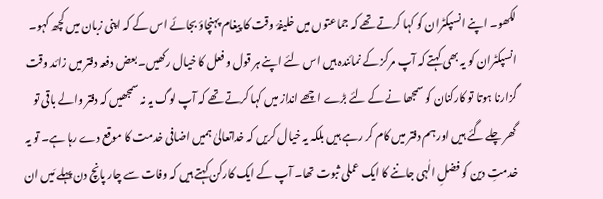لکھو۔ اپنے انسپکٹران کو کہا کرتے تھے کہ جماعتوں میں خلیفۂ وقت کا پیغام پہنچاؤ بجائے اس کے کہ اپنی زبان میں کچھ کہو۔ انسپکٹران کو یہ بھی کہتے کہ آپ مرکز کے نمائندہ ہیں اس لئے اپنے ہر قول و فعل کا خیال رکھیں۔ بعض دفعہ دفتر میں زائد وقت گزارنا ہوتا تو کارکنان کو سمجھا نے کے لئے بڑے اچھے انداز میں کہا کرتے تھے کہ آپ لوگ یہ نہ سمجھیں کہ دفتر والے باقی تو گھر چلے گئے ہیں اور ہم دفتر میں کام کر رہے ہیں بلکہ یہ خیال کریں کہ خداتعالیٰ ہمیں اضافی خدمت کا موقع دے رہا ہے۔ تو یہ خدمتِ دین کو فضلِ الٰہی جاننے کا ایک عملی ثبوت تھا۔ آپ کے ایک کارکن کہتے ہیں کہ وفات سے چار پانچ دن پہلے مَیں ان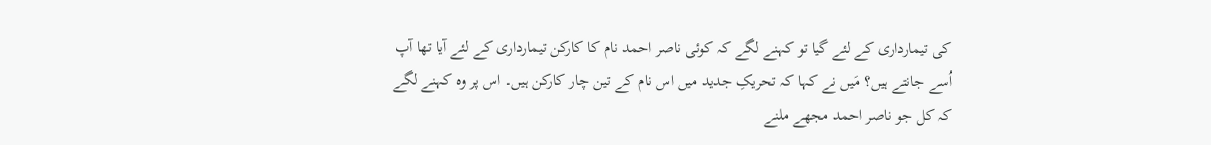کی تیمارداری کے لئے گیا تو کہنے لگے کہ کوئی ناصر احمد نام کا کارکن تیمارداری کے لئے آیا تھا آپ اُسے جانتے ہیں؟ مَیں نے کہا کہ تحریکِ جدید میں اس نام کے تین چار کارکن ہیں۔ اس پر وہ کہنے لگے کہ کل جو ناصر احمد مجھے ملنے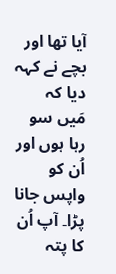آیا تھا اور بچے نے کہہ دیا کہ مَیں سو رہا ہوں اور اُن کو واپس جانا پڑا۔ آپ اُن کا پتہ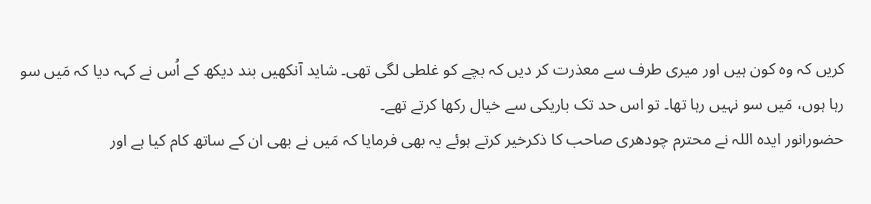کریں کہ وہ کون ہیں اور میری طرف سے معذرت کر دیں کہ بچے کو غلطی لگی تھی۔ شاید آنکھیں بند دیکھ کے اُس نے کہہ دیا کہ مَیں سو رہا ہوں، مَیں سو نہیں رہا تھا۔ تو اس حد تک باریکی سے خیال رکھا کرتے تھے۔
حضورانور ایدہ اللہ نے محترم چودھری صاحب کا ذکرخیر کرتے ہوئے یہ بھی فرمایا کہ مَیں نے بھی ان کے ساتھ کام کیا ہے اور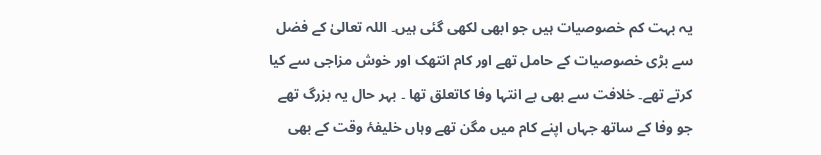یہ بہت کم خصوصیات ہیں جو ابھی لکھی گئی ہیں۔ اللہ تعالیٰ کے فضل سے بڑی خصوصیات کے حامل تھے اور کام انتھک اور خوش مزاجی سے کیا کرتے تھے۔ خلافت سے بھی بے انتہا وفا کاتعلق تھا ۔ بہر حال یہ بزرگ تھے جو وفا کے ساتھ جہاں اپنے کام میں مگن تھے وہاں خلیفۂ وقت کے بھی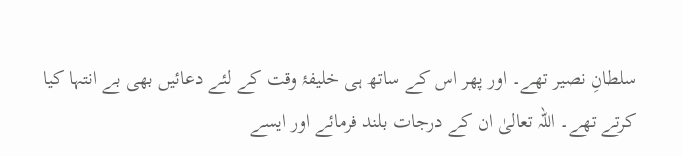سلطانِ نصیر تھے۔ اور پھر اس کے ساتھ ہی خلیفۂ وقت کے لئے دعائیں بھی بے انتہا کیا کرتے تھے۔ اللہ تعالیٰ ان کے درجات بلند فرمائے اور ایسے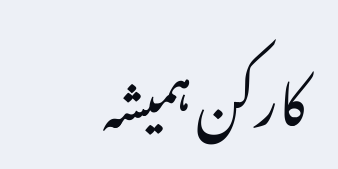کارکن ہمیشہ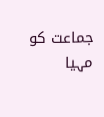جماعت کو مہیا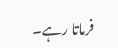فرماتا رہے۔